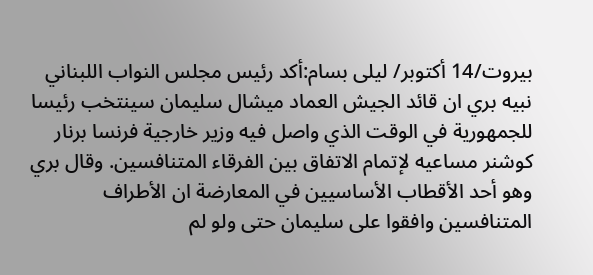بيروت/14 أكتوبر/ ليلى بسام:أكد رئيس مجلس النواب اللبناني نبيه بري ان قائد الجيش العماد ميشال سليمان سينتخب رئيسا للجمهورية في الوقت الذي واصل فيه وزير خارجية فرنسا برنار كوشنر مساعيه لإتمام الاتفاق بين الفرقاء المتنافسين. وقال بري وهو أحد الأقطاب الأساسيين في المعارضة ان الأطراف المتنافسين وافقوا على سليمان حتى ولو لم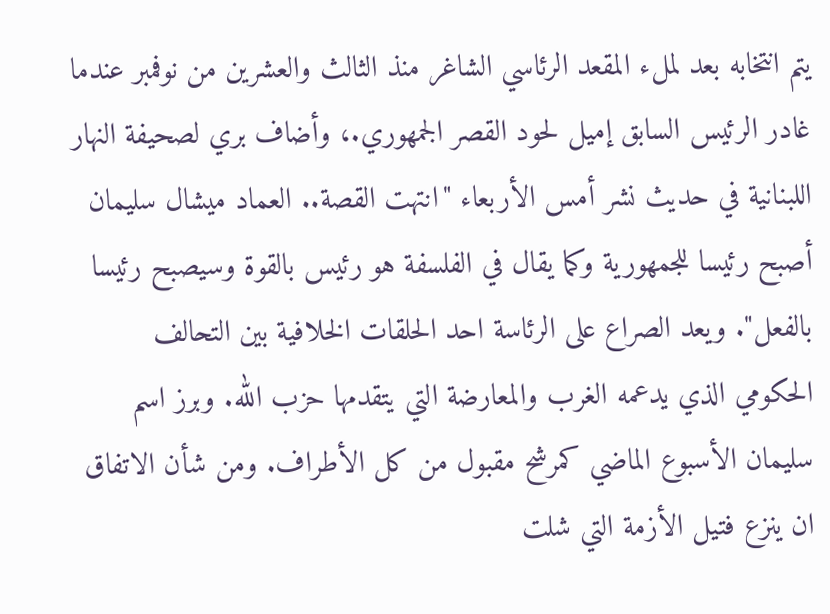يتم انتخابه بعد لملء المقعد الرئاسي الشاغر منذ الثالث والعشرين من نوفمبر عندما غادر الرئيس السابق إميل لحود القصر الجمهوري.، وأضاف بري لصحيفة النهار اللبنانية في حديث نشر أمس الأربعاء "انتهت القصة.. العماد ميشال سليمان أصبح رئيسا للجمهورية وكما يقال في الفلسفة هو رئيس بالقوة وسيصبح رئيسا بالفعل". ويعد الصراع على الرئاسة احد الحلقات الخلافية بين التحالف الحكومي الذي يدعمه الغرب والمعارضة التي يتقدمها حزب الله. وبرز اسم سليمان الأسبوع الماضي كمرشح مقبول من كل الأطراف. ومن شأن الاتفاق ان ينزع فتيل الأزمة التي شلت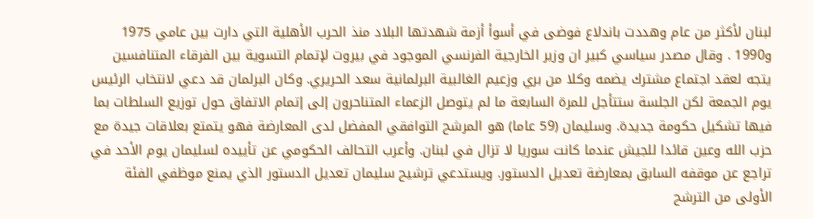لبنان لأكثر من عام وهددت باندلاع فوضى في أسوأ أزمة شهدتها البلاد منذ الحرب الأهلية التي دارت بين عامي 1975 و1990 . وقال مصدر سياسي كبير ان وزير الخارجية الفرنسي الموجود في بيروت لإتمام التسوية بين الفرقاء المتنافسين يتجه لعقد اجتماع مشترك يضمه وكلا من بري وزعيم الغالبية البرلمانية سعد الحريري. وكان البرلمان قد دعي لانتخاب الرئيس يوم الجمعة لكن الجلسة ستتأجل للمرة السابعة ما لم يتوصل الزعماء المتناحرون إلى إتمام الاتفاق حول توزيع السلطات بما فيها تشكيل حكومة جديدة. وسليمان (59 عاما) هو المرشح التوافقي المفضل لدى المعارضة فهو يتمتع بعلاقات جيدة مع حزب الله وعين قائدا للجيش عندما كانت سوريا لا تزال في لبنان. وأعرب التحالف الحكومي عن تأييده لسليمان يوم الأحد في تراجع عن موقفه السابق بمعارضة تعديل الدستور. ويستدعي ترشيح سليمان تعديل الدستور الذي يمنع موظفي الفئة الأولى من الترشح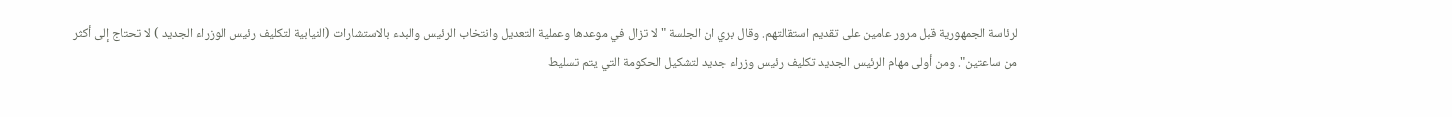لرئاسة الجمهورية قبل مرور عامين على تقديم استقالتهم. وقال بري ان الجلسة "لا تزال في موعدها وعملية التعديل وانتخاب الرئيس والبدء بالاستشارات (النيابية لتكليف رئيس الوزراء الجديد ) لا تحتاج إلى أكثر من ساعتين". ومن أولى مهام الرئيس الجديد تكليف رئيس وزراء جديد لتشكيل الحكومة التي يتم تسليط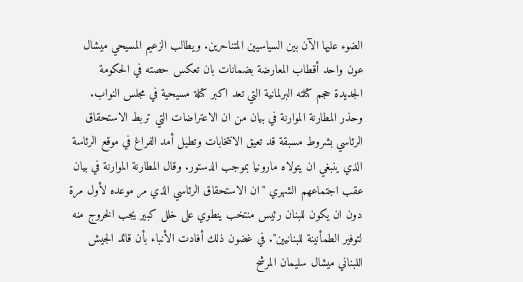الضوء عليها الآن بين السياسيين المتناحرين. ويطالب الزعيم المسيحي ميشال عون واحد أقطاب المعارضة بضمانات بان تعكس حصته في الحكومة الجديدة حجم كتلته البرلمانية التي تعد اكبر كتلة مسيحية في مجلس النواب. وحذر المطارنة الموارنة في بيان من ان الاعتراضات التي تربط الاستحقاق الرئاسي بشروط مسبقة قد تعيق الانتخابات وتطيل أمد الفراغ في موقع الرئاسة الذي ينبغي ان يتولاه مارونيا بموجب الدستور. وقال المطارنة الموارنة في بيان عقب اجتماعهم الشهري "ان الاستحقاق الرئاسي الذي مر موعده لأول مرة دون ان يكون للبنان رئيس منتخب ينطوي على خلل كبير يجب الخروج منه لتوفير الطمأنينة للبنانيين". في غضون ذلك أفادت الأنباء بأن قائد الجيش اللبناني ميشال سليمان المرشح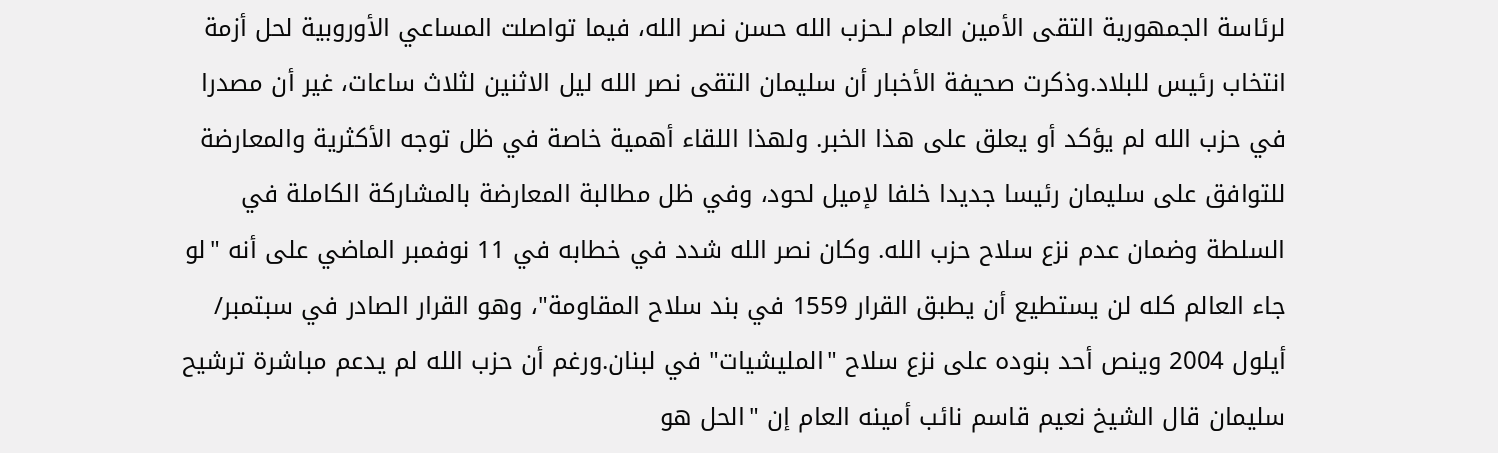لرئاسة الجمهورية التقى الأمين العام لـحزب الله حسن نصر الله، فيما تواصلت المساعي الأوروبية لحل أزمة انتخاب رئيس للبلاد.وذكرت صحيفة الأخبار أن سليمان التقى نصر الله ليل الاثنين لثلاث ساعات، غير أن مصدرا في حزب الله لم يؤكد أو يعلق على هذا الخبر. ولهذا اللقاء أهمية خاصة في ظل توجه الأكثرية والمعارضة للتوافق على سليمان رئيسا جديدا خلفا لإميل لحود، وفي ظل مطالبة المعارضة بالمشاركة الكاملة في السلطة وضمان عدم نزع سلاح حزب الله. وكان نصر الله شدد في خطابه في 11 نوفمبر الماضي على أنه "لو جاء العالم كله لن يستطيع أن يطبق القرار 1559 في بند سلاح المقاومة"، وهو القرار الصادر في سبتمبر/ أيلول 2004 وينص أحد بنوده على نزع سلاح "المليشيات" في لبنان.ورغم أن حزب الله لم يدعم مباشرة ترشيح سليمان قال الشيخ نعيم قاسم نائب أمينه العام إن "الحل هو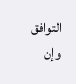التوافق وإن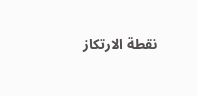نقطة الارتكاز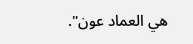هي العماد عون".